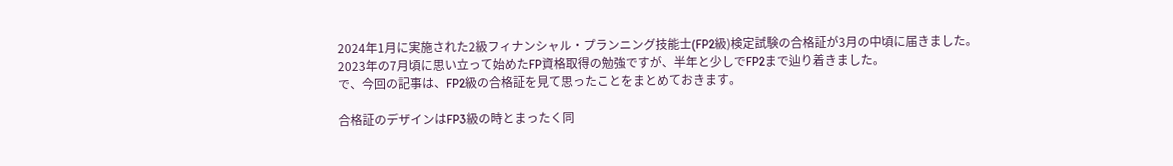2024年1月に実施された2級フィナンシャル・プランニング技能士(FP2級)検定試験の合格証が3月の中頃に届きました。
2023年の7月頃に思い立って始めたFP資格取得の勉強ですが、半年と少しでFP2まで辿り着きました。
で、今回の記事は、FP2級の合格証を見て思ったことをまとめておきます。

合格証のデザインはFP3級の時とまったく同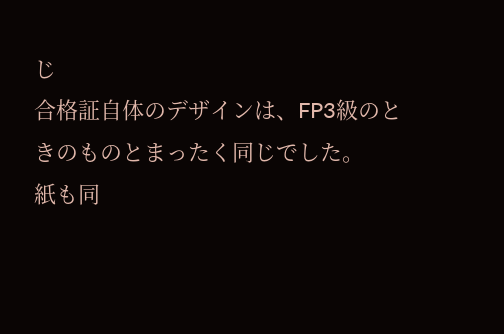じ
合格証自体のデザインは、FP3級のときのものとまったく同じでした。
紙も同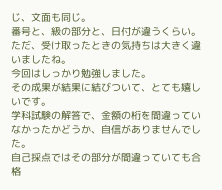じ、文面も同じ。
番号と、級の部分と、日付が違うくらい。
ただ、受け取ったときの気持ちは大きく違いましたね。
今回はしっかり勉強しました。
その成果が結果に結びついて、とても嬉しいです。
学科試験の解答で、金額の桁を間違っていなかったかどうか、自信がありませんでした。
自己採点ではその部分が間違っていても合格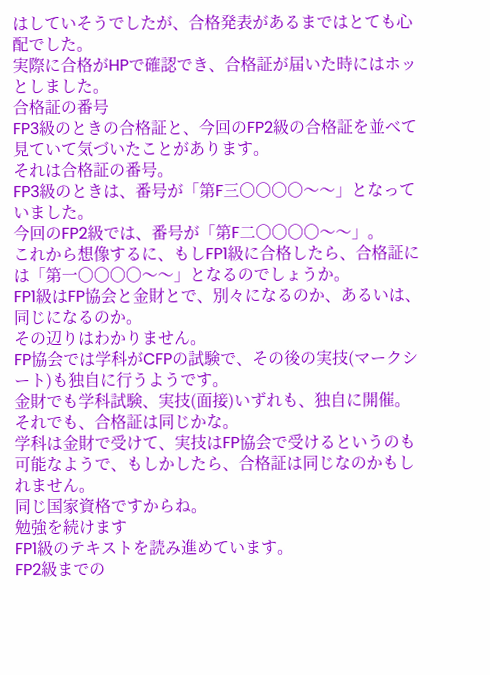はしていそうでしたが、合格発表があるまではとても心配でした。
実際に合格がHPで確認でき、合格証が届いた時にはホッとしました。
合格証の番号
FP3級のときの合格証と、今回のFP2級の合格証を並べて見ていて気づいたことがあります。
それは合格証の番号。
FP3級のときは、番号が「第F三〇〇〇〇〜〜」となっていました。
今回のFP2級では、番号が「第F二〇〇〇〇〜〜」。
これから想像するに、もしFP1級に合格したら、合格証には「第一〇〇〇〇〜〜」となるのでしょうか。
FP1級はFP協会と金財とで、別々になるのか、あるいは、同じになるのか。
その辺りはわかりません。
FP協会では学科がCFPの試験で、その後の実技(マークシート)も独自に行うようです。
金財でも学科試験、実技(面接)いずれも、独自に開催。
それでも、合格証は同じかな。
学科は金財で受けて、実技はFP協会で受けるというのも可能なようで、もしかしたら、合格証は同じなのかもしれません。
同じ国家資格ですからね。
勉強を続けます
FP1級のテキストを読み進めています。
FP2級までの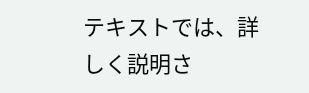テキストでは、詳しく説明さ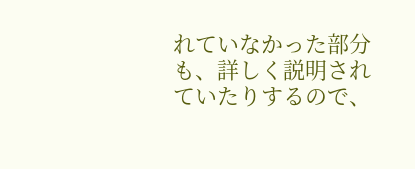れていなかった部分も、詳しく説明されていたりするので、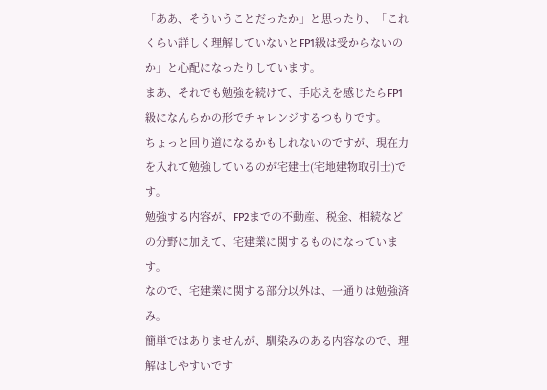「ああ、そういうことだったか」と思ったり、「これくらい詳しく理解していないとFP1級は受からないのか」と心配になったりしています。
まあ、それでも勉強を続けて、手応えを感じたらFP1級になんらかの形でチャレンジするつもりです。
ちょっと回り道になるかもしれないのですが、現在力を入れて勉強しているのが宅建士(宅地建物取引士)です。
勉強する内容が、FP2までの不動産、税金、相続などの分野に加えて、宅建業に関するものになっています。
なので、宅建業に関する部分以外は、一通りは勉強済み。
簡単ではありませんが、馴染みのある内容なので、理解はしやすいです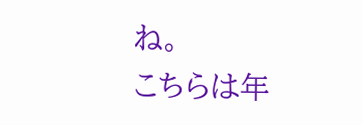ね。
こちらは年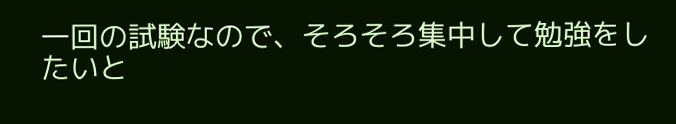一回の試験なので、そろそろ集中して勉強をしたいと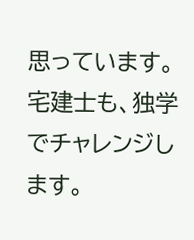思っています。
宅建士も、独学でチャレンジします。